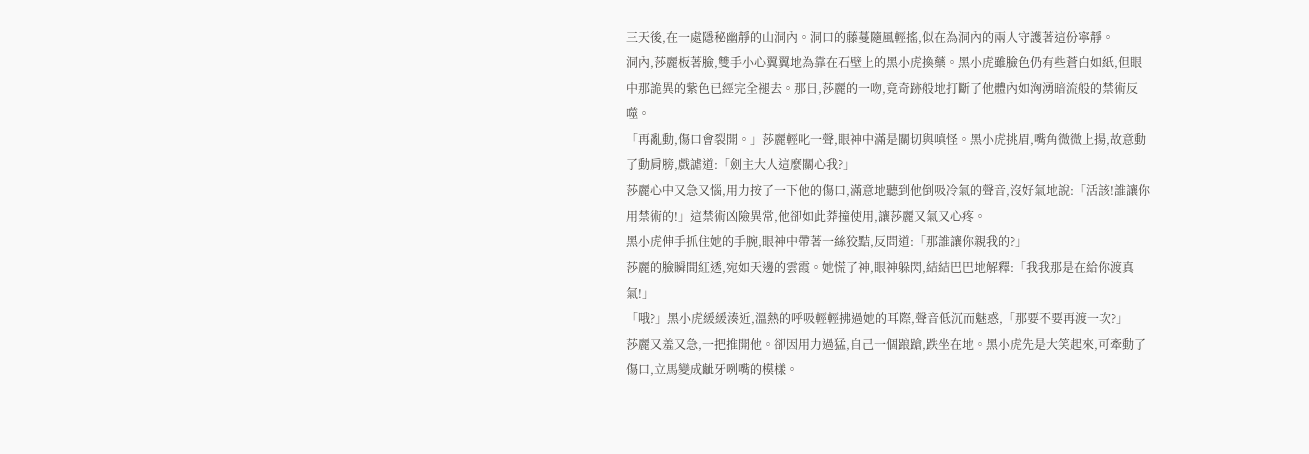三天後,在一處隱秘幽靜的山洞內。洞口的藤蔓隨風輕搖,似在為洞內的兩人守護著這份寧靜。
洞內,莎麗板著臉,雙手小心翼翼地為靠在石壁上的黑小虎換藥。黑小虎雖臉色仍有些蒼白如紙,但眼中那詭異的紫色已經完全褪去。那日,莎麗的一吻,竟奇跡般地打斷了他體內如洶湧暗流般的禁術反噬。
「再亂動,傷口會裂開。」莎麗輕叱一聲,眼神中滿是關切與嗔怪。黑小虎挑眉,嘴角微微上揚,故意動了動肩膀,戲謔道:「劍主大人這麼關心我?」
莎麗心中又急又惱,用力按了一下他的傷口,滿意地聽到他倒吸冷氣的聲音,沒好氣地說:「活該!誰讓你用禁術的!」這禁術凶險異常,他卻如此莽撞使用,讓莎麗又氣又心疼。
黑小虎伸手抓住她的手腕,眼神中帶著一絲狡黠,反問道:「那誰讓你親我的?」
莎麗的臉瞬間紅透,宛如天邊的雲霞。她慌了神,眼神躲閃,結結巴巴地解釋:「我我那是在給你渡真氣!」
「哦?」黑小虎緩緩湊近,溫熱的呼吸輕輕拂過她的耳際,聲音低沉而魅惑,「那要不要再渡一次?」
莎麗又羞又急,一把推開他。卻因用力過猛,自己一個踉蹌,跌坐在地。黑小虎先是大笑起來,可牽動了傷口,立馬變成齜牙咧嘴的模樣。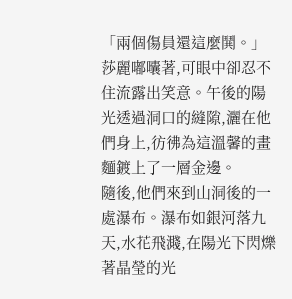「兩個傷員還這麼鬨。」莎麗嘟囔著,可眼中卻忍不住流露出笑意。午後的陽光透過洞口的縫隙,灑在他們身上,彷彿為這溫馨的畫麵鍍上了一層金邊。
隨後,他們來到山洞後的一處瀑布。瀑布如銀河落九天,水花飛濺,在陽光下閃爍著晶瑩的光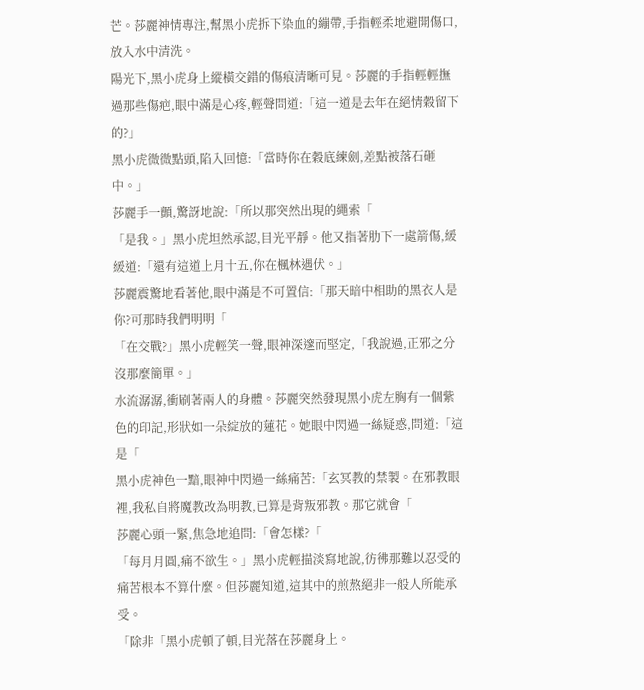芒。莎麗神情專注,幫黑小虎拆下染血的繃帶,手指輕柔地避開傷口,放入水中清洗。
陽光下,黑小虎身上縱橫交錯的傷痕清晰可見。莎麗的手指輕輕撫過那些傷疤,眼中滿是心疼,輕聲問道:「這一道是去年在絕情穀留下的?」
黑小虎微微點頭,陷入回憶:「當時你在穀底練劍,差點被落石砸中。」
莎麗手一顫,驚訝地說:「所以那突然出現的繩索「
「是我。」黑小虎坦然承認,目光平靜。他又指著肋下一處箭傷,緩緩道:「還有這道上月十五,你在楓林遇伏。」
莎麗震驚地看著他,眼中滿是不可置信:「那天暗中相助的黑衣人是你?可那時我們明明「
「在交戰?」黑小虎輕笑一聲,眼神深邃而堅定,「我說過,正邪之分沒那麼簡單。」
水流潺潺,衝刷著兩人的身體。莎麗突然發現黑小虎左胸有一個紫色的印記,形狀如一朵綻放的蓮花。她眼中閃過一絲疑惑,問道:「這是「
黑小虎神色一黯,眼神中閃過一絲痛苦:「玄冥教的禁製。在邪教眼裡,我私自將魔教改為明教,已算是背叛邪教。那它就會「
莎麗心頭一緊,焦急地追問:「會怎樣?「
「每月月圓,痛不欲生。」黑小虎輕描淡寫地說,彷彿那難以忍受的痛苦根本不算什麼。但莎麗知道,這其中的煎熬絕非一般人所能承受。
「除非「黑小虎頓了頓,目光落在莎麗身上。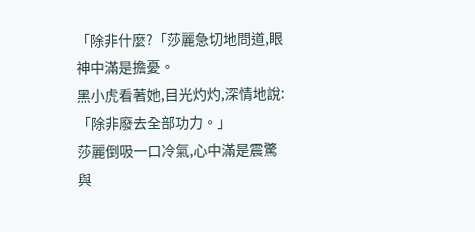「除非什麼?「莎麗急切地問道,眼神中滿是擔憂。
黑小虎看著她,目光灼灼,深情地說:「除非廢去全部功力。」
莎麗倒吸一口冷氣,心中滿是震驚與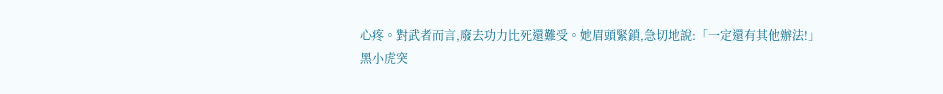心疼。對武者而言,廢去功力比死還難受。她眉頭緊鎖,急切地說:「一定還有其他辦法!」
黑小虎突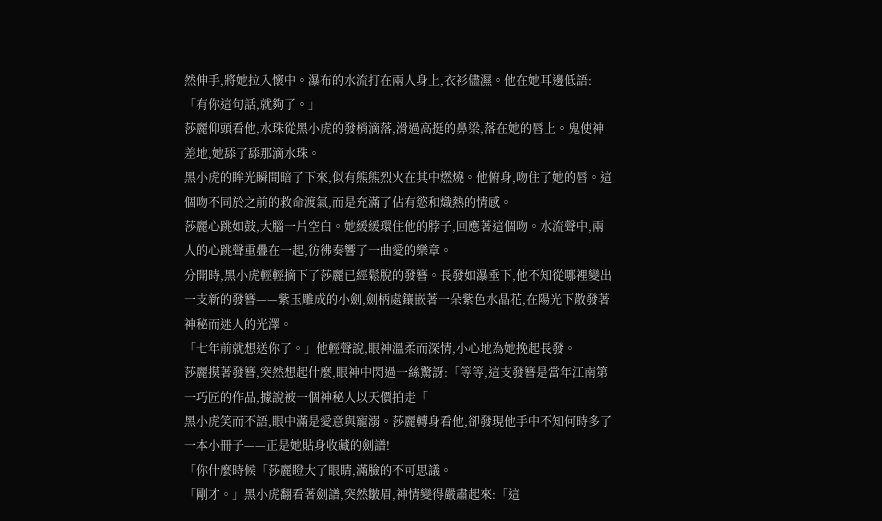然伸手,將她拉入懷中。瀑布的水流打在兩人身上,衣衫儘濕。他在她耳邊低語:「有你這句話,就夠了。」
莎麗仰頭看他,水珠從黑小虎的發梢滴落,滑過高挺的鼻梁,落在她的唇上。鬼使神差地,她舔了舔那滴水珠。
黑小虎的眸光瞬間暗了下來,似有熊熊烈火在其中燃燒。他俯身,吻住了她的唇。這個吻不同於之前的救命渡氣,而是充滿了佔有慾和熾熱的情感。
莎麗心跳如鼓,大腦一片空白。她緩緩環住他的脖子,回應著這個吻。水流聲中,兩人的心跳聲重疊在一起,彷彿奏響了一曲愛的樂章。
分開時,黑小虎輕輕摘下了莎麗已經鬆脫的發簪。長發如瀑垂下,他不知從哪裡變出一支新的發簪——紫玉雕成的小劍,劍柄處鑲嵌著一朵紫色水晶花,在陽光下散發著神秘而迷人的光澤。
「七年前就想送你了。」他輕聲說,眼神溫柔而深情,小心地為她挽起長發。
莎麗摸著發簪,突然想起什麼,眼神中閃過一絲驚訝:「等等,這支發簪是當年江南第一巧匠的作品,據說被一個神秘人以天價拍走「
黑小虎笑而不語,眼中滿是愛意與寵溺。莎麗轉身看他,卻發現他手中不知何時多了一本小冊子——正是她貼身收藏的劍譜!
「你什麼時候「莎麗瞪大了眼睛,滿臉的不可思議。
「剛才。」黑小虎翻看著劍譜,突然皺眉,神情變得嚴肅起來:「這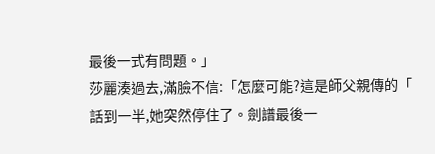最後一式有問題。」
莎麗湊過去,滿臉不信:「怎麼可能?這是師父親傳的「
話到一半,她突然停住了。劍譜最後一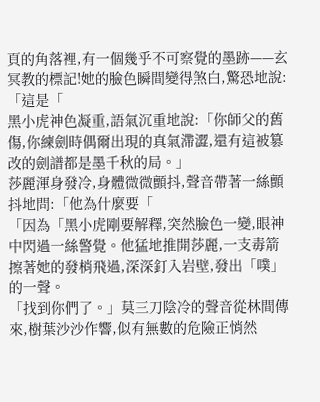頁的角落裡,有一個幾乎不可察覺的墨跡——玄冥教的標記!她的臉色瞬間變得煞白,驚恐地說:「這是「
黑小虎神色凝重,語氣沉重地說:「你師父的舊傷,你練劍時偶爾出現的真氣滯澀,還有這被篡改的劍譜都是墨千秋的局。」
莎麗渾身發冷,身體微微顫抖,聲音帶著一絲顫抖地問:「他為什麼要「
「因為「黑小虎剛要解釋,突然臉色一變,眼神中閃過一絲警覺。他猛地推開莎麗,一支毒箭擦著她的發梢飛過,深深釘入岩壁,發出「噗」的一聲。
「找到你們了。」莫三刀陰冷的聲音從林間傳來,樹葉沙沙作響,似有無數的危險正悄然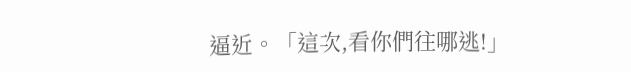逼近。「這次,看你們往哪逃!」